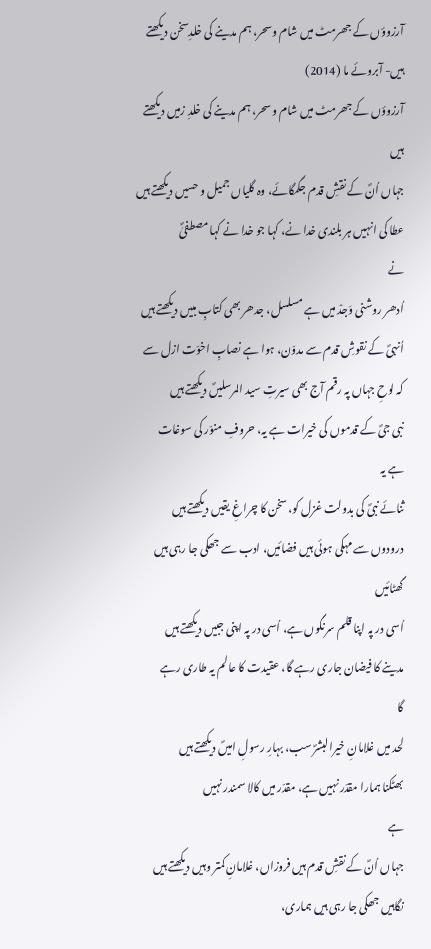آرزوؤں کے جھرمٹ میں شام وسحر، ہم مدینے کی خلدِسخن دیکھتے ہیں- آبروئے ما (2014)
آرزوؤں کے جھرمٹ میں شام و سحر، ہم مدینے کی خلدِ زمیں دیکھتے
ہیں
جہاں اُنؐ کے نقشِ قدم جگمگائے، وہ گلیاں جمیل و حسیں دیکھتے ہیں
عطا کی انہیں ہر بلندی خدا نے، کہا جو خدا نے کہا مصطفیٰؐ
نے
اُدھر روشنی وَجدْ میں ہے مسلسل، جدھر بھی کتابِ مبیں دیکھتے ہیں
اُنہیؐ کے نقوشِ قدم سے مدوّن، ہوا ہے نصابِ اخوّت ازل سے
کہ لوحِ جہاں پہ رقم آج بھی سیرتِ سید المرسلیںؐ دیکھتے ہیں
نبی جیؐ کے قدموں کی خیرات ہے یہ، حروفِ منوّر کی سوغات
ہے یہ
ثنائے نبیؐ کی بدولت غزل کو، سخن کا چراغِ یقیں دیکھتے ہیں
درودوں سے مہکی ہوئی ہیں فضائیں، ادب سے جھکی جا رہی ہیں
گھٹائیں
اُسی در پہ اپنا قلم سرنگوں ہے، اُسی در پہ اپنی جبیں دیکھتے ہیں
مدینے کا فیضان جاری رہے گا، عقیدت کا عالم یہ طاری رہے
گا
لحد میں غلامانِ خیرالبشرؐ سب، بہارِ رسولِ امیںؐ دیکھتے ہیں
بھٹکنا ہمارا مقدّر نہیں ہے، مقدّر میں کالا سمندر نہیں
ہے
جہاں اُنؐ کے نقشِ قدم ہیں فروزاں، غلامانِ کمتر وہیں دیکھتے ہیں
نگاہیں جھکی جا رہی ہیں ہماری،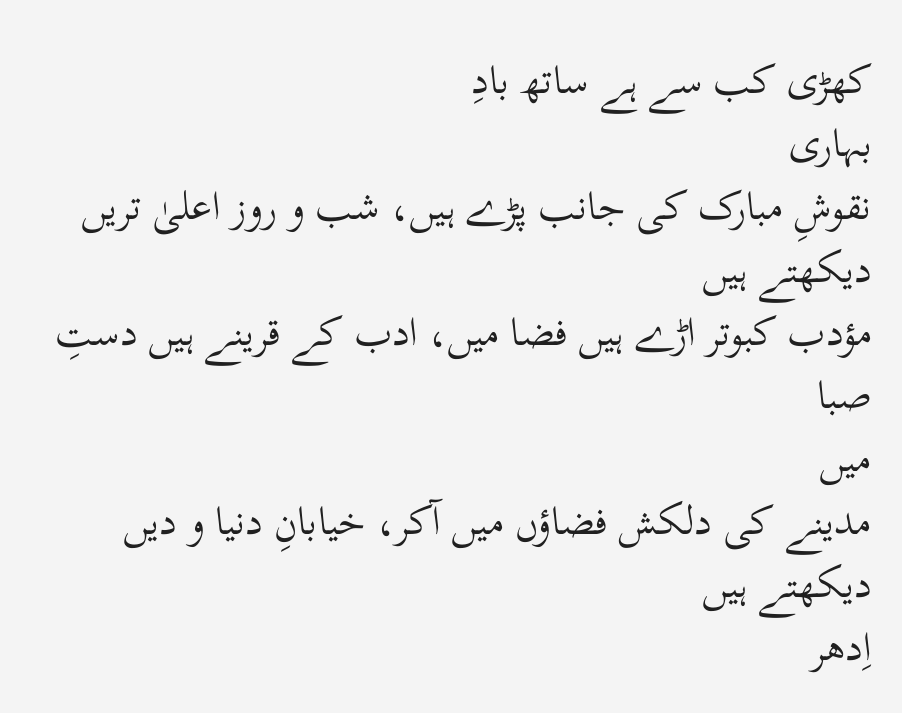کھڑی کب سے ہے ساتھ بادِ
بہاری
نقوشِ مبارک کی جانب پڑے ہیں، شب و روز اعلیٰ تریں دیکھتے ہیں
مؤدب کبوتر اڑے ہیں فضا میں، ادب کے قرینے ہیں دستِ صبا
میں
مدینے کی دلکش فضاؤں میں آکر، خیابانِ دنیا و دیں دیکھتے ہیں
اِدھر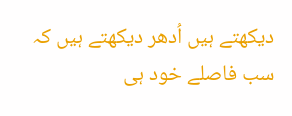دیکھتے ہیں اُدھر دیکھتے ہیں کہ سب فاصلے خود ہی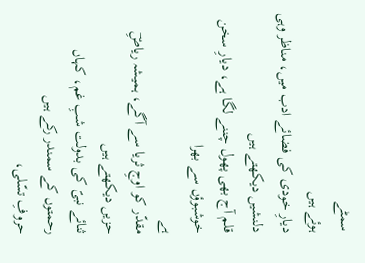سمٹے
ہوئے ہیں
دیارِ خودی کی فضائے ادب میں، مناظر وہی دلنشیں دیکھتے ہیں
قلم آج بھی پھول چننے لگا ہے، دیارِ سخن خوشبوؤں سے بھرا
ہے
مقدّر کو اوجِ ثریا سے آگے، ہمیشہ ریاضِؔ حزیں دیکھتے ہیں
ثنائے نبیؐ کی بدولت شبِ غم، کہاں رحمتوں کے سمندر رکے ہیں
حروفِ تسّلی،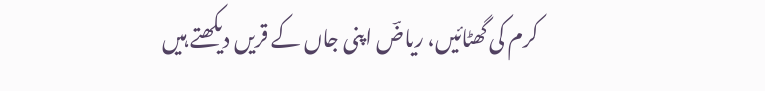کرم کی گھٹائیں، ریاضؔ اپنی جاں کے قریں دیکھتے ہیں